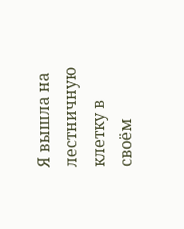Я вышла на лестничную клетку в своём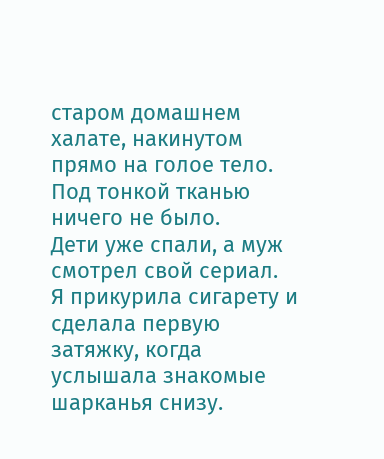старом домашнем халате, накинутом прямо на голое тело. Под тонкой тканью ничего не было.
Дети уже спали, а муж смотрел свой сериал.
Я прикурила сигарету и сделала первую затяжку, когда услышала знакомые шарканья снизу.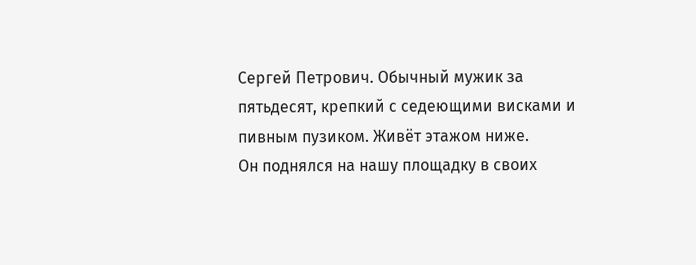Сергей Петрович. Обычный мужик за пятьдесят, крепкий с седеющими висками и пивным пузиком. Живёт этажом ниже.
Он поднялся на нашу площадку в своих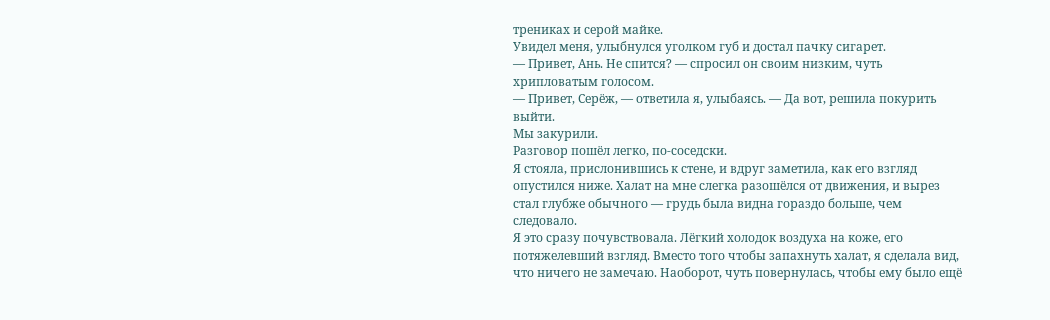трениках и серой майке.
Увидел меня, улыбнулся уголком губ и достал пачку сигарет.
— Привет, Ань. Не спится? — спросил он своим низким, чуть хрипловатым голосом.
— Привет, Серёж, — ответила я, улыбаясь. — Да вот, решила покурить выйти.
Мы закурили.
Разговор пошёл легко, по-соседски.
Я стояла, прислонившись к стене, и вдруг заметила, как его взгляд опустился ниже. Халат на мне слегка разошёлся от движения, и вырез стал глубже обычного — грудь была видна гораздо больше, чем следовало.
Я это сразу почувствовала. Лёгкий холодок воздуха на коже, его потяжелевший взгляд. Вместо того чтобы запахнуть халат, я сделала вид, что ничего не замечаю. Наоборот, чуть повернулась, чтобы ему было ещё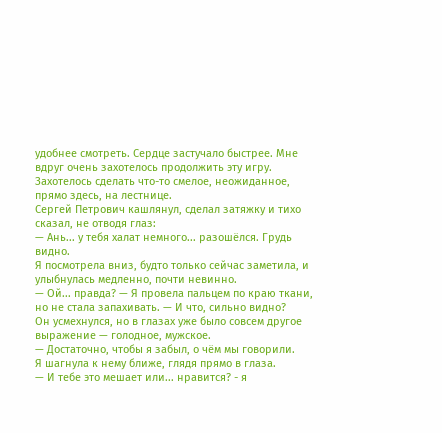удобнее смотреть. Сердце застучало быстрее. Мне вдруг очень захотелось продолжить эту игру. Захотелось сделать что-то смелое, неожиданное, прямо здесь, на лестнице.
Сергей Петрович кашлянул, сделал затяжку и тихо сказал, не отводя глаз:
— Ань... у тебя халат немного... разошёлся. Грудь видно.
Я посмотрела вниз, будто только сейчас заметила, и улыбнулась медленно, почти невинно.
— Ой... правда? — Я провела пальцем по краю ткани, но не стала запахивать. — И что, сильно видно?
Он усмехнулся, но в глазах уже было совсем другое выражение — голодное, мужское.
— Достаточно, чтобы я забыл, о чём мы говорили.
Я шагнула к нему ближе, глядя прямо в глаза.
— И тебе это мешает или... нравится? - я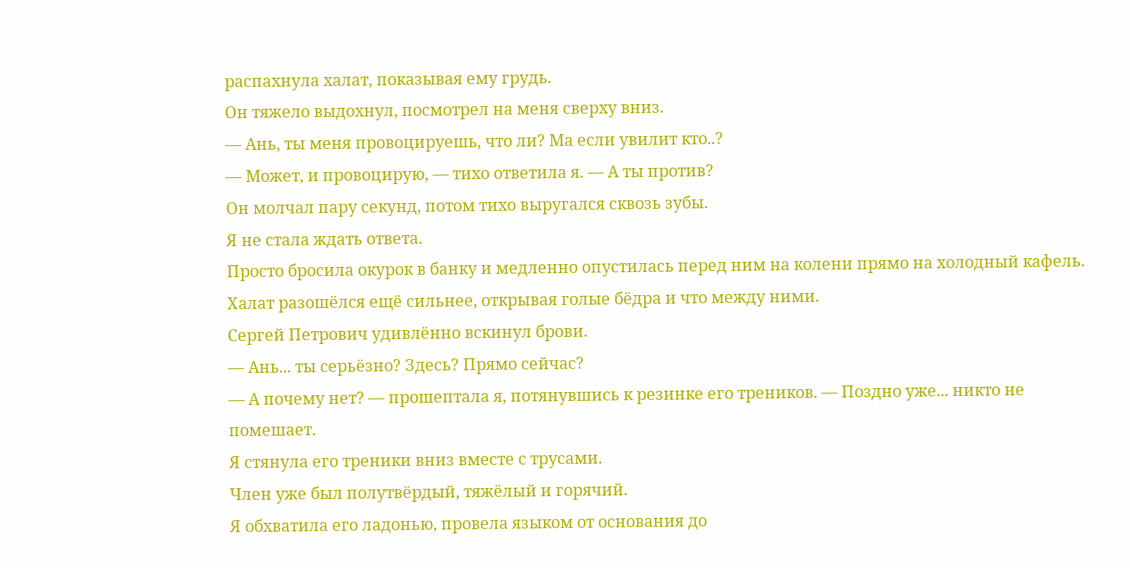распахнула халат, показывая ему грудь.
Он тяжело выдохнул, посмотрел на меня сверху вниз.
— Ань, ты меня провоцируешь, что ли? Ма если увилит кто..?
— Может, и провоцирую, — тихо ответила я. — А ты против?
Он молчал пару секунд, потом тихо выругался сквозь зубы.
Я не стала ждать ответа.
Просто бросила окурок в банку и медленно опустилась перед ним на колени прямо на холодный кафель.
Халат разошёлся ещё сильнее, открывая голые бёдра и что между ними.
Сергей Петрович удивлённо вскинул брови.
— Ань... ты серьёзно? Здесь? Прямо сейчас?
— А почему нет? — прошептала я, потянувшись к резинке его треников. — Поздно уже... никто не помешает.
Я стянула его треники вниз вместе с трусами.
Член уже был полутвёрдый, тяжёлый и горячий.
Я обхватила его ладонью, провела языком от основания до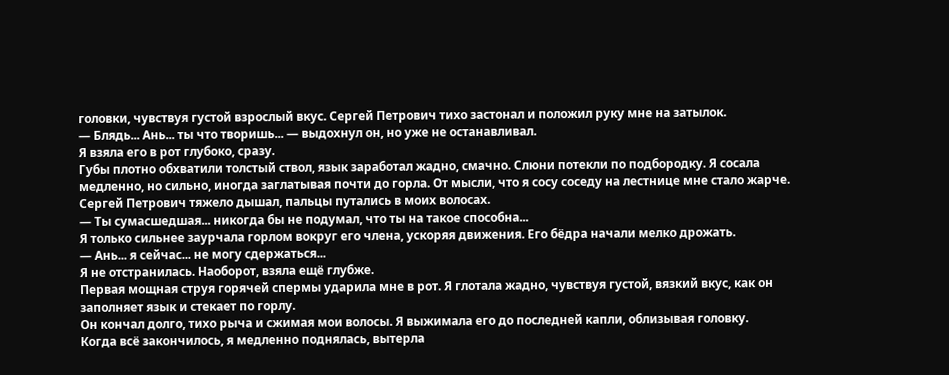головки, чувствуя густой взрослый вкус. Сергей Петрович тихо застонал и положил руку мне на затылок.
— Блядь... Ань... ты что творишь... — выдохнул он, но уже не останавливал.
Я взяла его в рот глубоко, сразу.
Губы плотно обхватили толстый ствол, язык заработал жадно, смачно. Слюни потекли по подбородку. Я сосала медленно, но сильно, иногда заглатывая почти до горла. От мысли, что я сосу соседу на лестнице мне стало жарче.
Сергей Петрович тяжело дышал, пальцы путались в моих волосах.
— Ты сумасшедшая... никогда бы не подумал, что ты на такое способна...
Я только сильнее заурчала горлом вокруг его члена, ускоряя движения. Его бёдра начали мелко дрожать.
— Ань... я сейчас... не могу сдержаться...
Я не отстранилась. Наоборот, взяла ещё глубже.
Первая мощная струя горячей спермы ударила мне в рот. Я глотала жадно, чувствуя густой, вязкий вкус, как он заполняет язык и стекает по горлу.
Он кончал долго, тихо рыча и сжимая мои волосы. Я выжимала его до последней капли, облизывая головку.
Когда всё закончилось, я медленно поднялась, вытерла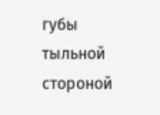губы тыльной стороной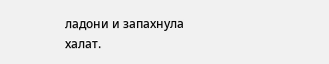ладони и запахнула халат.